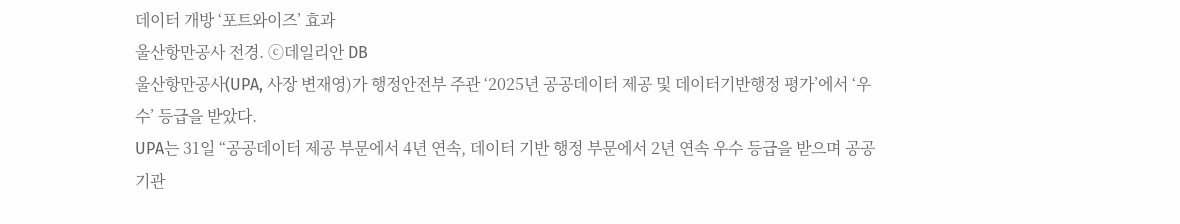데이터 개방 ‘포트와이즈’ 효과
울산항만공사 전경. ⓒ데일리안 DB
울산항만공사(UPA, 사장 변재영)가 행정안전부 주관 ‘2025년 공공데이터 제공 및 데이터기반행정 평가’에서 ‘우수’ 등급을 받았다.
UPA는 31일 “공공데이터 제공 부문에서 4년 연속, 데이터 기반 행정 부문에서 2년 연속 우수 등급을 받으며 공공기관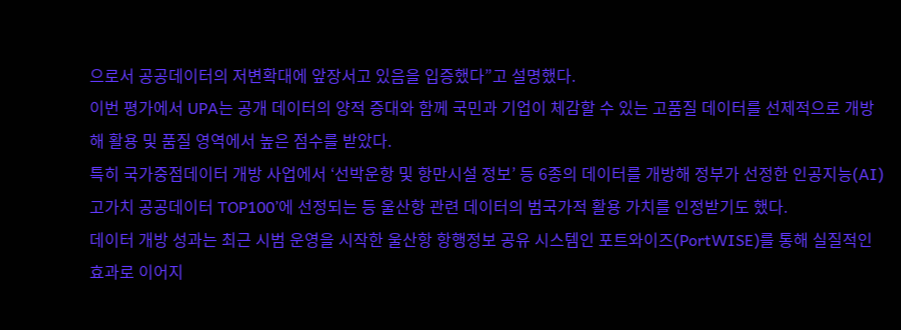으로서 공공데이터의 저변확대에 앞장서고 있음을 입증했다”고 설명했다.
이번 평가에서 UPA는 공개 데이터의 양적 증대와 함께 국민과 기업이 체감할 수 있는 고품질 데이터를 선제적으로 개방해 활용 및 품질 영역에서 높은 점수를 받았다.
특히 국가중점데이터 개방 사업에서 ‘선박운항 및 항만시설 정보’ 등 6종의 데이터를 개방해 정부가 선정한 인공지능(AI) 고가치 공공데이터 TOP100’에 선정되는 등 울산항 관련 데이터의 범국가적 활용 가치를 인정받기도 했다.
데이터 개방 성과는 최근 시범 운영을 시작한 울산항 항행정보 공유 시스템인 포트와이즈(PortWISE)를 통해 실질적인 효과로 이어지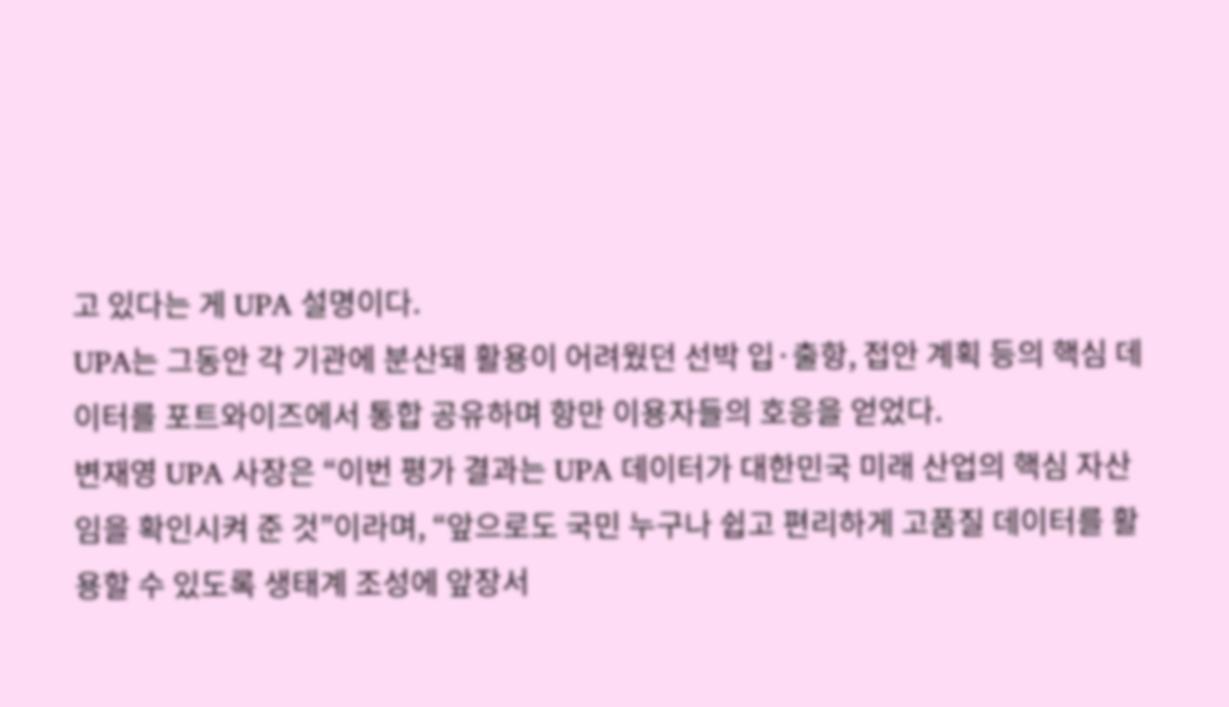고 있다는 게 UPA 설명이다.
UPA는 그동안 각 기관에 분산돼 활용이 어려웠던 선박 입·출항, 접안 계획 등의 핵심 데이터를 포트와이즈에서 통합 공유하며 항만 이용자들의 호응을 얻었다.
변재영 UPA 사장은 “이번 평가 결과는 UPA 데이터가 대한민국 미래 산업의 핵심 자산임을 확인시켜 준 것”이라며, “앞으로도 국민 누구나 쉽고 편리하게 고품질 데이터를 활용할 수 있도록 생태계 조성에 앞장서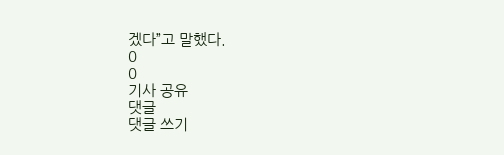겠다”고 말했다.
0
0
기사 공유
댓글
댓글 쓰기